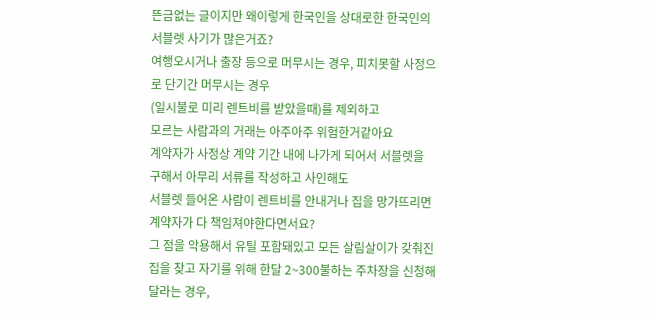뜬금없는 글이지만 왜이렇게 한국인을 상대로한 한국인의 서블렛 사기가 많은거죠?
여행오시거나 출장 등으로 머무시는 경우, 피치못할 사정으로 단기간 머무시는 경우
(일시불로 미리 렌트비를 받았을때)를 제외하고
모르는 사람과의 거래는 아주아주 위험한거같아요
계약자가 사정상 계약 기간 내에 나가게 되어서 서블렛을 구해서 아무리 서류를 작성하고 사인해도
서블렛 들어온 사람이 렌트비를 안내거나 집을 망가뜨리면 계약자가 다 책임져야한다면서요?
그 점을 악용해서 유틸 포함돼있고 모든 살림살이가 갖춰진 집을 찾고 자기를 위해 한달 2~300불하는 주차장을 신청해달라는 경우,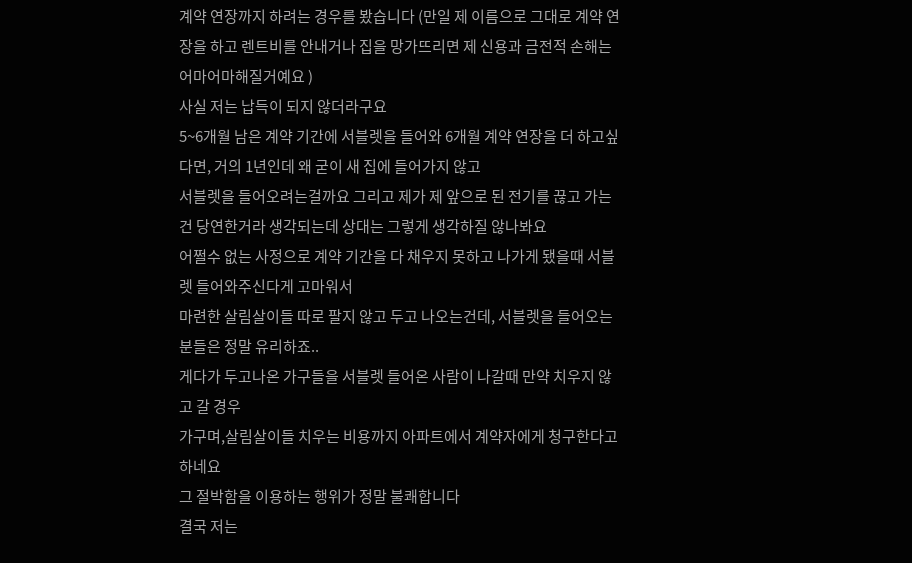계약 연장까지 하려는 경우를 봤습니다 (만일 제 이름으로 그대로 계약 연장을 하고 렌트비를 안내거나 집을 망가뜨리면 제 신용과 금전적 손해는 어마어마해질거예요 )
사실 저는 납득이 되지 않더라구요
5~6개월 남은 계약 기간에 서블렛을 들어와 6개월 계약 연장을 더 하고싶다면, 거의 1년인데 왜 굳이 새 집에 들어가지 않고
서블렛을 들어오려는걸까요 그리고 제가 제 앞으로 된 전기를 끊고 가는건 당연한거라 생각되는데 상대는 그렇게 생각하질 않나봐요
어쩔수 없는 사정으로 계약 기간을 다 채우지 못하고 나가게 됐을때 서블렛 들어와주신다게 고마워서
마련한 살림살이들 따로 팔지 않고 두고 나오는건데, 서블렛을 들어오는 분들은 정말 유리하죠..
게다가 두고나온 가구들을 서블렛 들어온 사람이 나갈때 만약 치우지 않고 갈 경우
가구며,살림살이들 치우는 비용까지 아파트에서 계약자에게 청구한다고 하네요
그 절박함을 이용하는 행위가 정말 불쾌합니다
결국 저는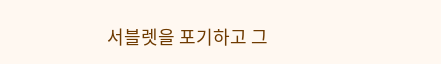서블렛을 포기하고 그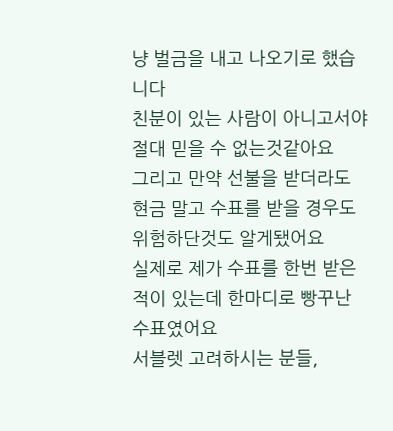냥 벌금을 내고 나오기로 했습니다
친분이 있는 사람이 아니고서야 절대 믿을 수 없는것같아요
그리고 만약 선불을 받더라도 현금 말고 수표를 받을 경우도 위험하단것도 알게됐어요
실제로 제가 수표를 한번 받은적이 있는데 한마디로 빵꾸난 수표였어요
서블렛 고려하시는 분들,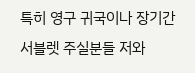특히 영구 귀국이나 장기간 서블렛 주실분들 저와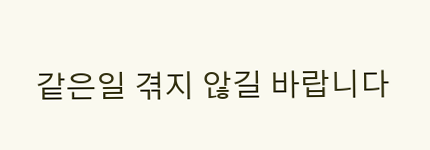같은일 겪지 않길 바랍니다